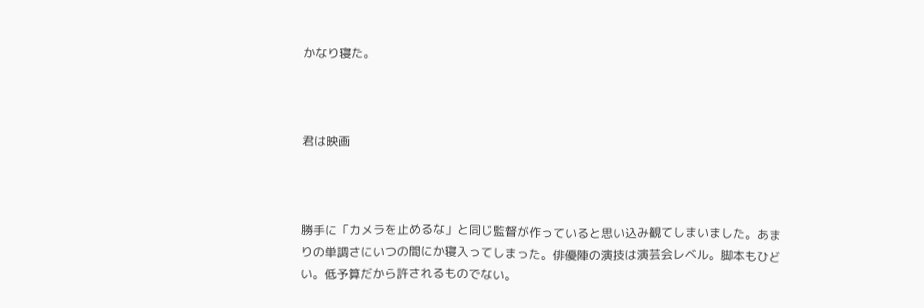かなり寝た。



君は映画



勝手に「カメラを止めるな」と同じ監督が作っていると思い込み観てしまいました。あまりの単調さにいつの間にか寝入ってしまった。俳優陣の演技は演芸会レベル。脚本もひどい。低予算だから許されるものでない。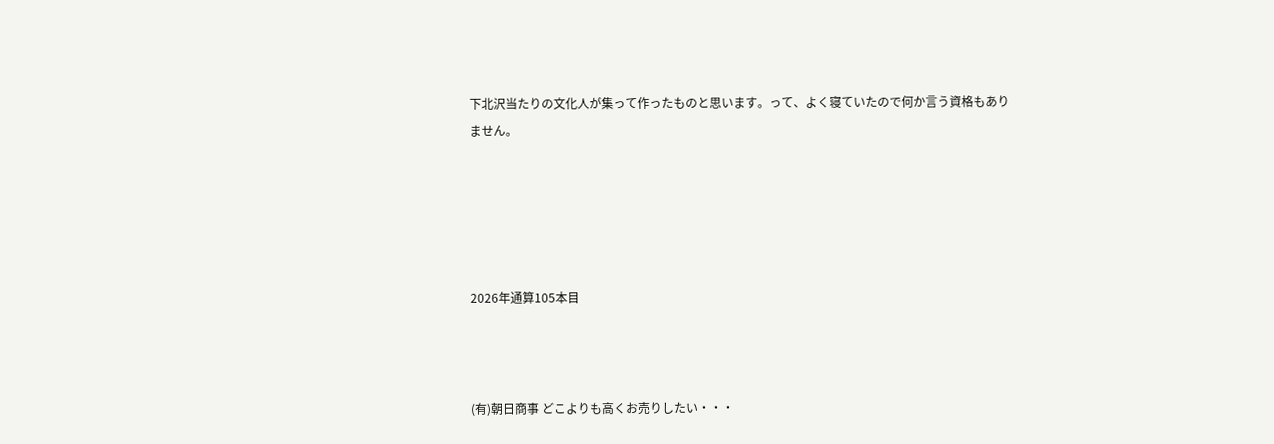下北沢当たりの文化人が集って作ったものと思います。って、よく寝ていたので何か言う資格もありません。





2026年通算105本目



(有)朝日商事 どこよりも高くお売りしたい・・・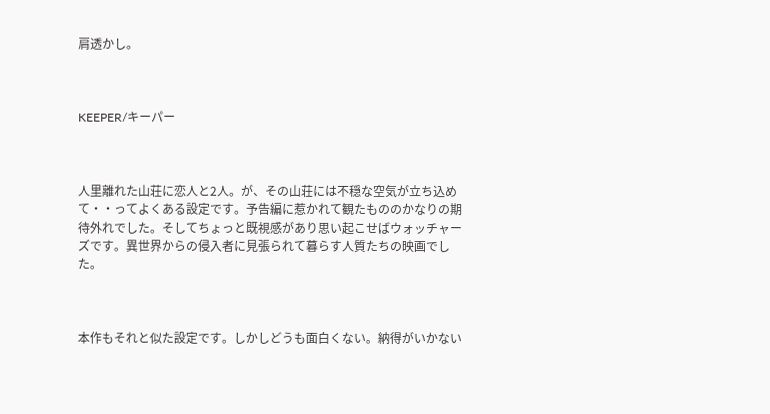肩透かし。



KEEPER/キーパー



人里離れた山荘に恋人と2人。が、その山荘には不穏な空気が立ち込めて・・ってよくある設定です。予告編に惹かれて観たもののかなりの期待外れでした。そしてちょっと既視感があり思い起こせばウォッチャーズです。異世界からの侵入者に見張られて暮らす人質たちの映画でした。



本作もそれと似た設定です。しかしどうも面白くない。納得がいかない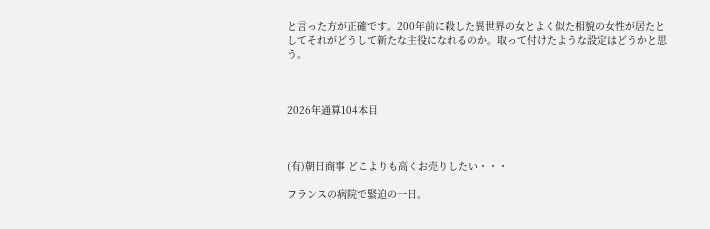と言った方が正確です。200年前に殺した異世界の女とよく似た相貌の女性が居たとしてそれがどうして新たな主役になれるのか。取って付けたような設定はどうかと思う。



2026年通算104本目



(有)朝日商事 どこよりも高くお売りしたい・・・

フランスの病院で緊迫の一日。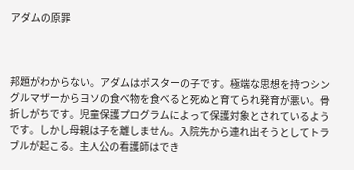アダムの原罪



邦題がわからない。アダムはポスターの子です。極端な思想を持つシングルマザーからヨソの食べ物を食べると死ぬと育てられ発育が悪い。骨折しがちです。児童保護プログラムによって保護対象とされているようです。しかし母親は子を離しません。入院先から連れ出そうとしてトラブルが起こる。主人公の看護師はでき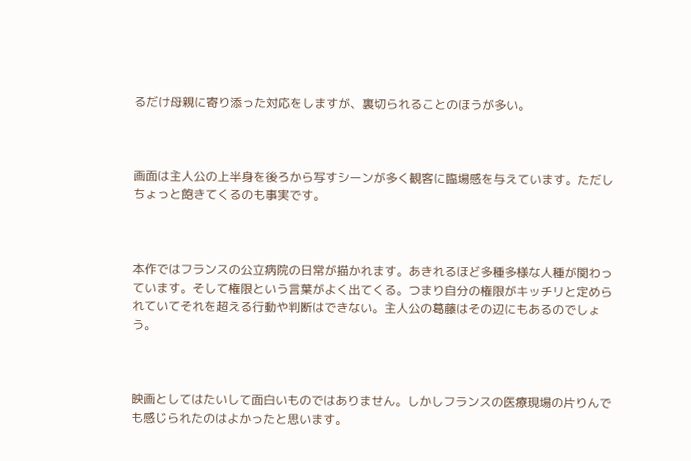るだけ母親に寄り添った対応をしますが、裏切られることのほうが多い。



画面は主人公の上半身を後ろから写すシーンが多く観客に臨場感を与えています。ただしちょっと飽きてくるのも事実です。



本作ではフランスの公立病院の日常が描かれます。あきれるほど多種多様な人種が関わっています。そして権限という言葉がよく出てくる。つまり自分の権限がキッチリと定められていてそれを超える行動や判断はできない。主人公の葛藤はその辺にもあるのでしょう。



映画としてはたいして面白いものではありません。しかしフランスの医療現場の片りんでも感じられたのはよかったと思います。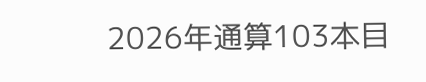2026年通算103本目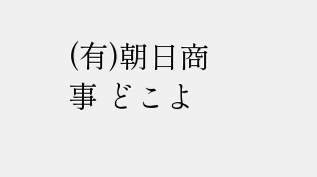(有)朝日商事 どこよ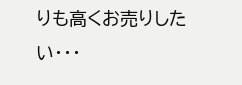りも高くお売りしたい・・・